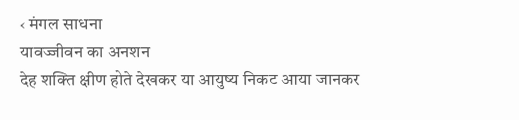‹ मंगल साधना
यावज्जीवन का अनशन
देह शक्ति क्षीण होते देखकर या आयुष्य निकट आया जानकर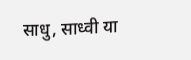साधु, साध्वी या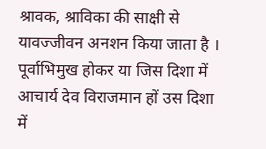श्रावक, श्राविका की साक्षी से यावज्जीवन अनशन किया जाता है । पूर्वाभिमुख होकर या जिस दिशा में आचार्य देव विराजमान हों उस दिशा में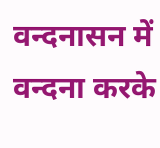वन्दनासन में वन्दना करके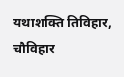यथाशक्ति तिविहार, चौविहार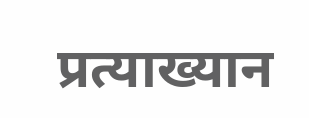प्रत्याख्यान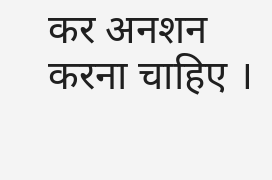कर अनशन करना चाहिए ।